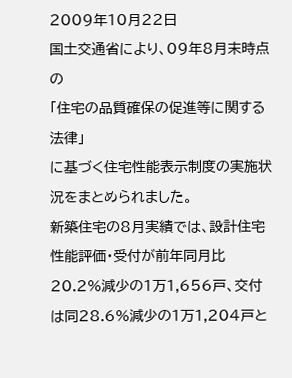2009年10月22日
国土交通省により、09年8月末時点の
「住宅の品質確保の促進等に関する法律」
に基づく住宅性能表示制度の実施状況をまとめられました。
新築住宅の8月実績では、設計住宅性能評価・受付が前年同月比20.2%減少の1万1,656戸、交付は同28.6%減少の1万1,204戸と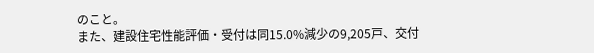のこと。
また、建設住宅性能評価・受付は同15.0%減少の9,205戸、交付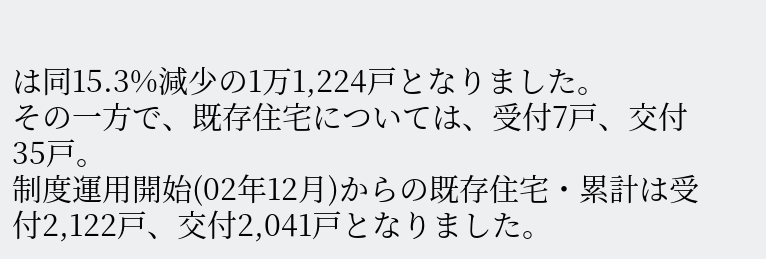は同15.3%減少の1万1,224戸となりました。
その一方で、既存住宅については、受付7戸、交付35戸。
制度運用開始(02年12月)からの既存住宅・累計は受付2,122戸、交付2,041戸となりました。